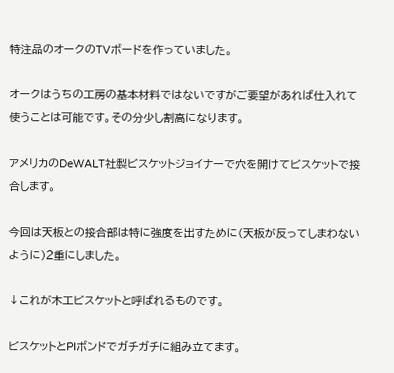特注品のオークのTVボードを作っていました。

オークはうちの工房の基本材料ではないですがご要望があれば仕入れて使うことは可能です。その分少し割高になります。

アメリカのDeWALT社製ビスケットジョイナーで穴を開けてビスケットで接合します。

今回は天板との接合部は特に強度を出すために(天板が反ってしまわないように)2重にしました。

↓これが木工ビスケットと呼ばれるものです。

ビスケットとPIボンドでガチガチに組み立てます。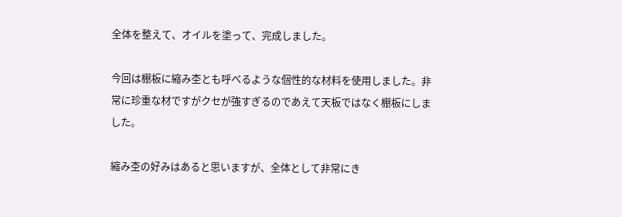全体を整えて、オイルを塗って、完成しました。

今回は棚板に縮み杢とも呼べるような個性的な材料を使用しました。非常に珍重な材ですがクセが強すぎるのであえて天板ではなく棚板にしました。

縮み杢の好みはあると思いますが、全体として非常にき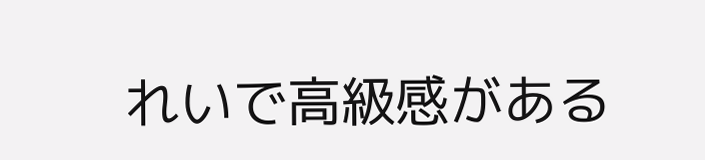れいで高級感がある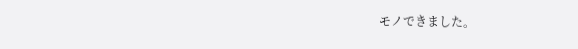モノできました。